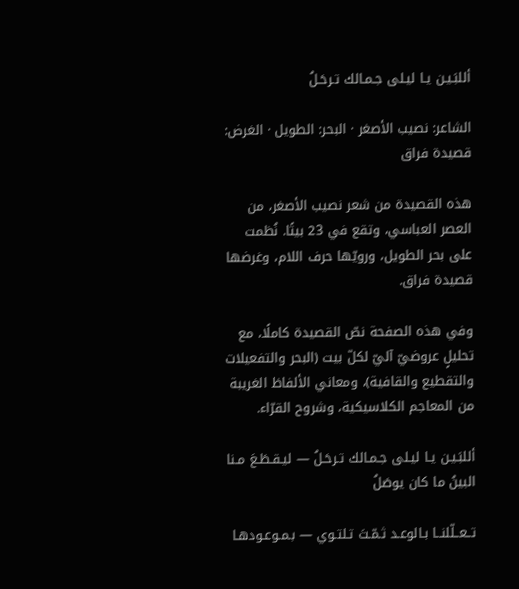أللبَـيـن يـا ليـلى جـمـالك تـرحَـلُ

الشاعر: نصيب الأصغر · البحر: الطويل · الغرض: قصيدة فراق

هذه القصيدة من شعر نصيب الأصغر، من العصر العباسي، وتقع في 23 بيتًا. نُظمت على بحر الطويل، ورويّها حرف اللام، وغرضها قصيدة فراق.

وفي هذه الصفحة نصّ القصيدة كاملًا، مع تحليلٍ عروضيّ آليّ لكلّ بيت (البحر والتفعيلات والتقطيع والقافية)، ومعاني الألفاظ الغريبة من المعاجم الكلاسيكية، وشروح القرّاء.

أللبَـيـن يـا ليـلى جـمـالك تـرحَـلُ — ليـقـطَـعَ مـنا البينُ ما كان يوصَلُ

تــعــلّلنــا بـالوعـد ثـمّـتَ تـلتـوي — بـمـوعـودهـا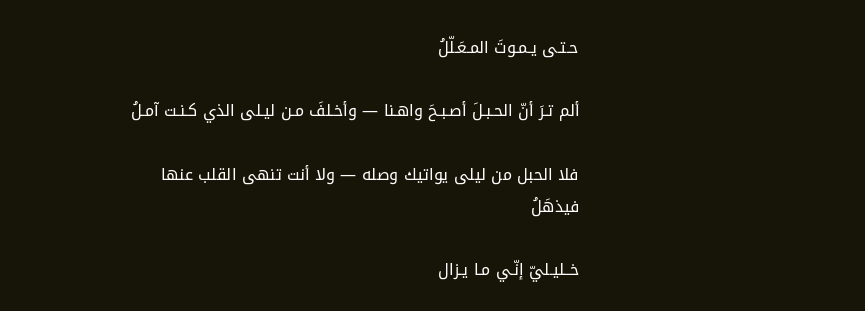حـتـى يـمـوتَ المـعَـلّلُ

ألم تـرَ أنّ الحـبـلَ أصـبـحَ واهـنا — وأخـلفَ مـن ليـلى الذي كـنـت آمـلُ

فلا الحبل من ليلى يواتيك وصله — ولا أنت تنهى القلب عنها فيذهَلُ

خــليـليّ إنّـي مـا يـزال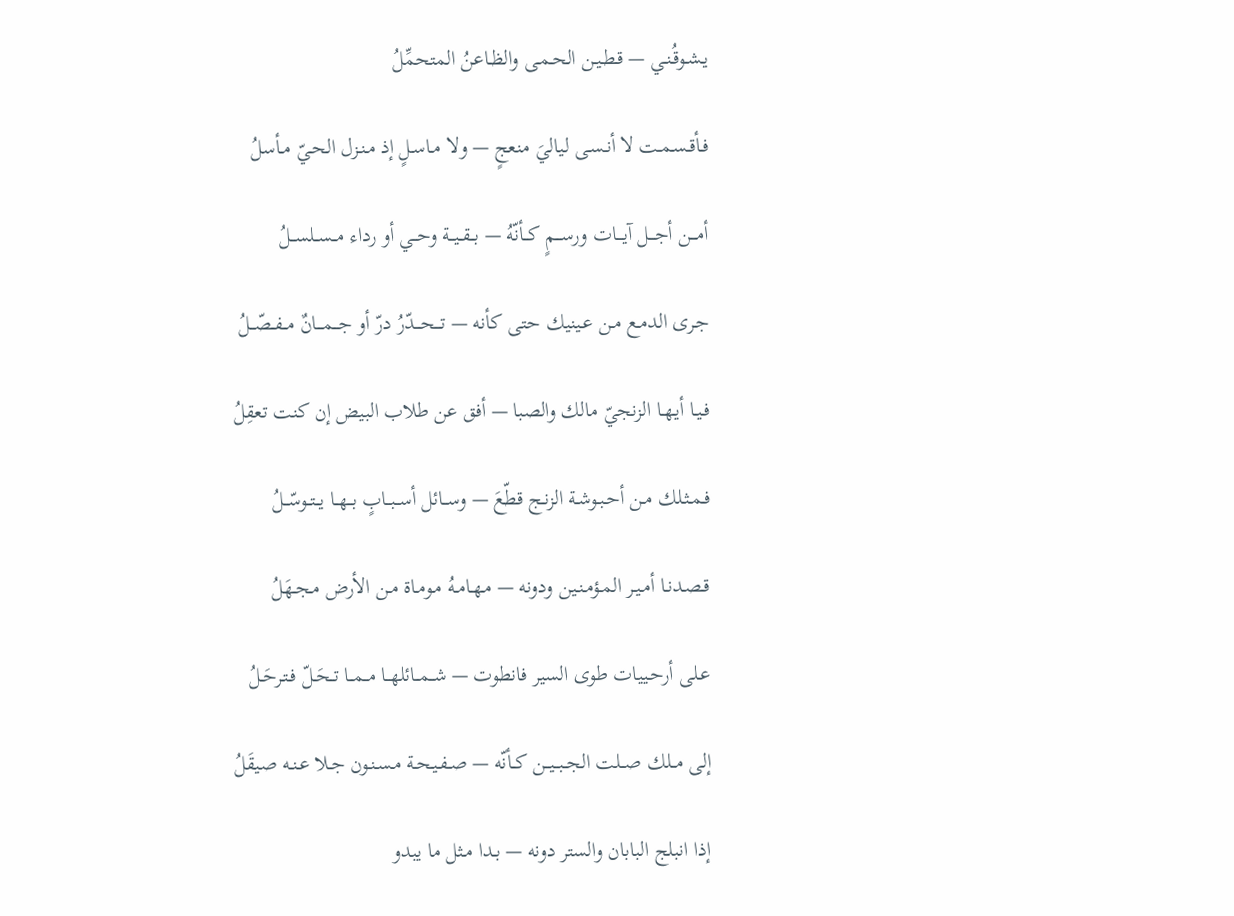يـشـوقُـنـي — قـطـيـن الحـمـى والظـاعنُ المتحمِّلُ

فـأقـسـمـت لا أنـسـى لياليَ منعجٍ — ولا مـاسـلٍ إذ مـنـزل الحـيّ مـأسلُ

أمـــن أجـــل آيـــات ورســـمٍ كــأنّهُ — بــقــيــة وحــي أو رداء مــســلســلُ

جـرى الدمـع مـن عـينيك حتى كأنه — تـــحـــدّرُ درّ أو جـــمـــانٌ مــفــصّــلُ

فـيـا أيـهـا الزنجيّ مالك والصبا — أفق عن طلاب البيض إن كنت تعقِلُ

فـمـثـلك مـن أحـبـوشـة الزنـج قطّعَ — وســائل أســبــابٍ بــهــا يــتــوسّــلُ

قـصـدنـا أمـيـر المـؤمـنـين ودونه — مـهـامـهُ مـومـاة مـن الأرض مـجـهَلُ

عـلى أرحـييات طوى السير فانطوت — شــمــائلهــا مــمــا تــحَـلّ فـتـرحَـلُ

إلى مــلك صــلت الجــبــيــن كــأنّه — صـفـيـحـة مـسـنـون جـلا عـنـه صيقَلُ

إذا انبلج البابان والستر دونه — بـدا مـثل ما يبدو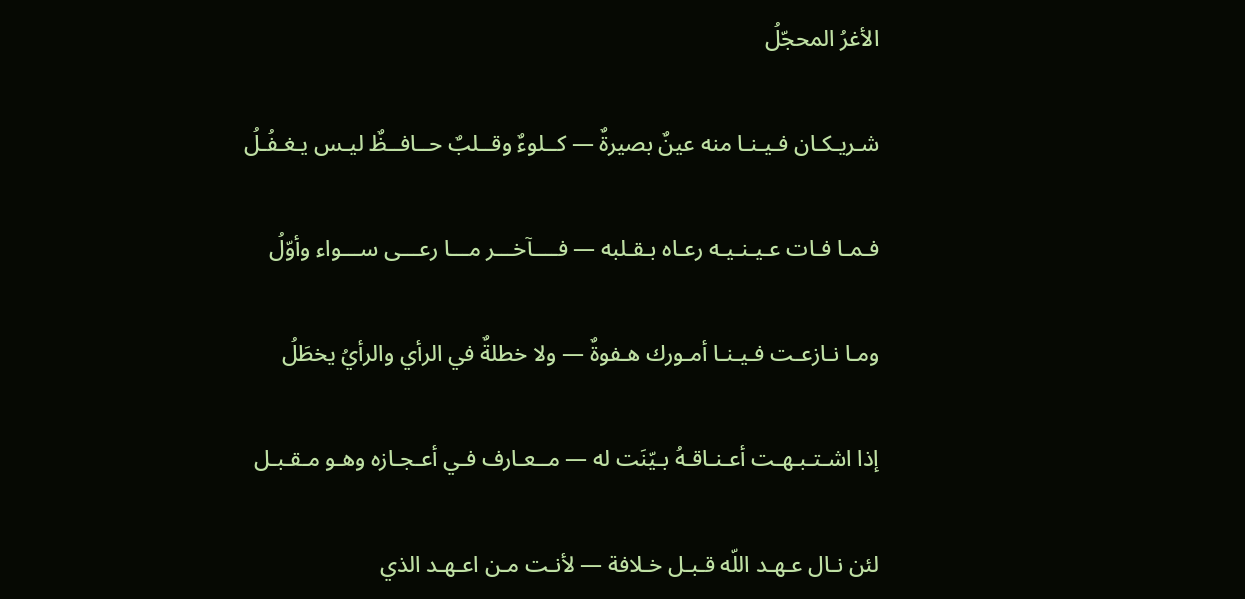الأغرُ المحجّلُ

شـريـكـان فـيـنـا منه عينٌ بصيرةٌ — كــلوءٌ وقــلبٌ حــافــظٌ ليـس يـغـفُـلُ

فـمـا فـات عـيـنـيـه رعـاه بـقـلبه — فــــآخـــر مـــا رعـــى ســـواء وأوّلُ

ومـا نـازعـت فـيـنـا أمـورك هـفوةٌ — ولا خطلةٌ في الرأي والرأيُ يخطَلُ

إذا اشـتـبـهـت أعـنـاقـهُ بـيّنَت له — مــعـارف فـي أعـجـازه وهـو مـقـبـل

لئن نـال عـهـد اللّه قـبـل خـلافة — لأنـت مـن اعـهـد الذي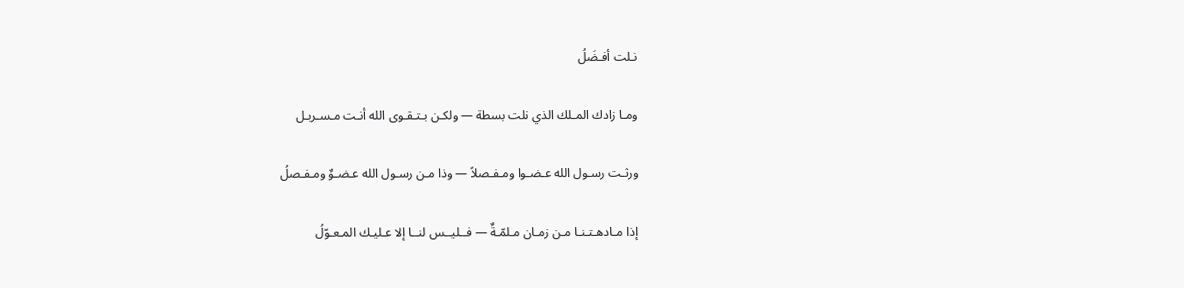نـلت أفـضَلُ

ومـا زادك المـلك الذي نلت بسطة — ولكـن بـتـقـوى الله أنـت مـسـربـل

ورثـت رسـول الله عـضـوا ومـفـصلاً — وذا مـن رسـول الله عـضـوٌ ومـفـصلُ

إذا مـادهـتـنـا مـن زمـان مـلمّـةٌ — فــليــس لنــا إلا عـليـك المـعـوّلُ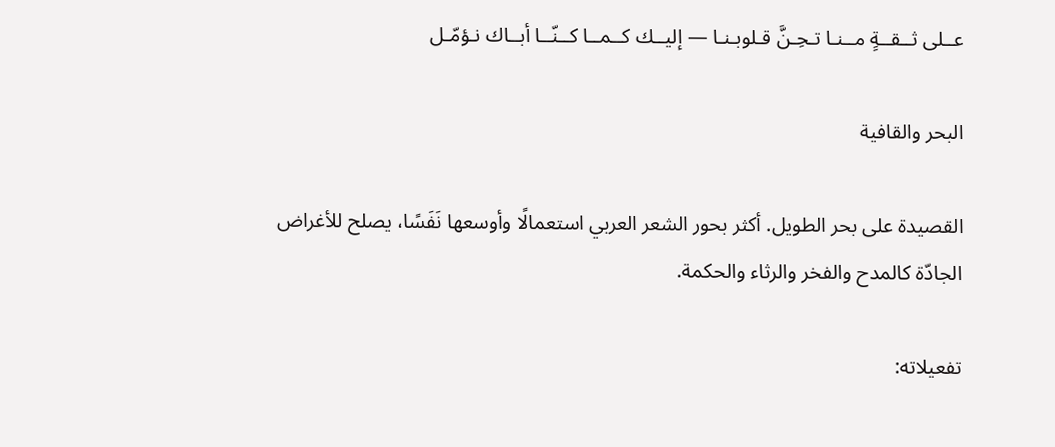عــلى ثــقــةٍ مــنـا تـحِـنَّ قـلوبـنـا — إليــك كــمــا كــنّــا أبــاك نـؤمّـل

البحر والقافية

القصيدة على بحر الطويل. أكثر بحور الشعر العربي استعمالًا وأوسعها نَفَسًا، يصلح للأغراض الجادّة كالمدح والفخر والرثاء والحكمة.

تفعيلاته: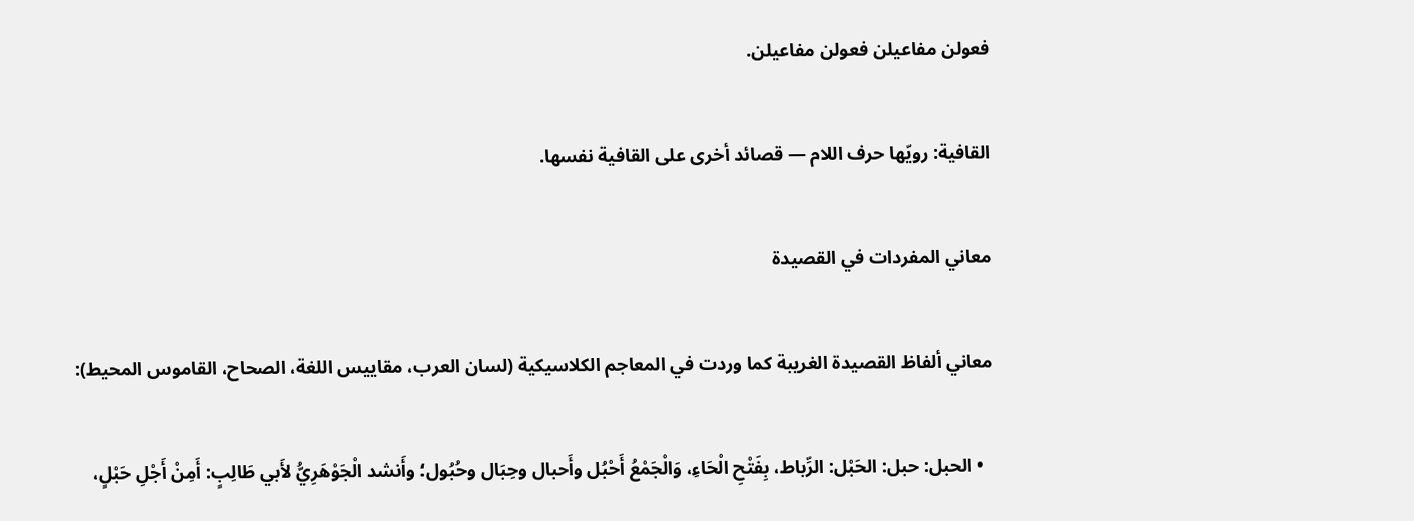فعولن مفاعيلن فعولن مفاعيلن.

القافية: رويّها حرف اللام — قصائد أخرى على القافية نفسها.

معاني المفردات في القصيدة

معاني ألفاظ القصيدة الغريبة كما وردت في المعاجم الكلاسيكية (لسان العرب، مقاييس اللغة، الصحاح، القاموس المحيط):

  • الحبل: حبل: الحَبْل: الرِّباط، بِفَتْحِ الْحَاءِ، وَالْجَمْعُ أَحْبُل وأَحبال وحِبَال وحُبُول؛ وأَنشد الْجَوْهَرِيُّ لأَبي طَالِبٍ: أَمِنْ أَجْلِ حَبْلٍ،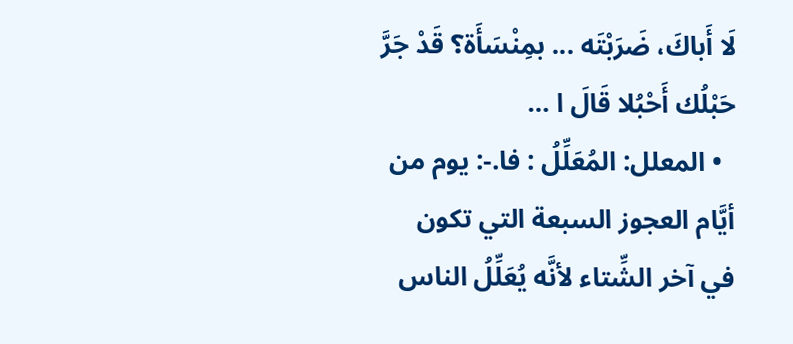لَا أَباكَ، ضَرَبْتَه ... بمِنْسَأَة؟ قَدْ جَرَّ حَبْلُك أَحْبُلا قَالَ ا …
  • المعلل: المُعَلِّلُ : فا.-: يوم من أيَّام العجوز السبعة التي تكون في آخر الشِّتاء لأنَّه يُعَلِّلُ الناس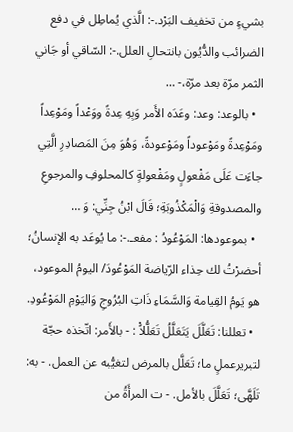بشيءٍ من تخفيف البَرْد.-: الَّذي يُماطِل في دفع الضرائب والدُّيُون بانتحالِ العلل.-: السّاقي أو جَاني الثمر مرّة بعد مرّة،- …
  • بالوعد: وعد: وعَدَه الأَمر وَبِهِ عِدةً ووَعْداً ومَوْعِداً ومَوْعِدةً ومَوْعوداً ومَوْعودةً، وَهُوَ مِنَ المَصادِرِ الَّتِي جاءَت عَلَى مَفْعولٍ ومَفْعولةٍ كالمحلوفِ والمرجوعِ والمصدوقةِ وَالْمَكْذُوبَةِ؛ قَالَ ابْنُ جِنِّي: وَ …
  • بموعودها: المَوْعُودُ : مفعـ.-: ما يُوعَد به الإنسانُ؛ أحضرْتُ لك حِذاء الرّياضة المَوْعُودَ/ اليومُ الموعود، هو يَومُ القِيامة وَالسَّمَاءِ ذَاتِ البُرُوجِ وَاليَوْمِ المَوْعُودِ.
  • تعللنا: تَعَلَّلَ يَتَعَلَّلُ تَعَلُّلاًْ : - بالأَمر: اتّخذه حجّة لتبريرعملٍ ما؛ تَعَلَّل بالمرض لتغيُّبه عن العمل. - به: تَلَهَّى؛ تَعَلَّلَ بالأمل. - ت المرأَةُ من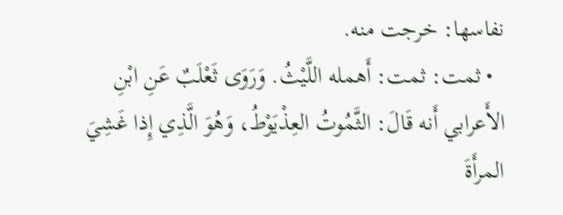نفاسها: خرجت منه.
  • ثمت: ثمت: أَهمله اللَّيْثُ. وَرَوَى ثَعْلَبٌ عَنِ ابْنِ الأَعرابي أَنه قَالَ: الثَّمُوتُ العِذْيَوْطُ، وَهُوَ الَّذِي إِذا غَشِيَ المرأَةَ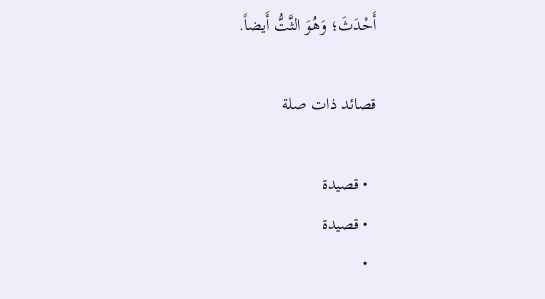أَحْدَثَ؛ وَهُوَ الثَّتُّ أَيضاً.

قصائد ذات صلة

  • قصيدة
  • قصيدة
  •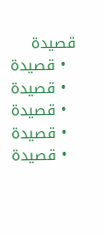قصيدة
  • قصيدة
  • قصيدة
  • قصيدة
  • قصيدة
  • قصيدة